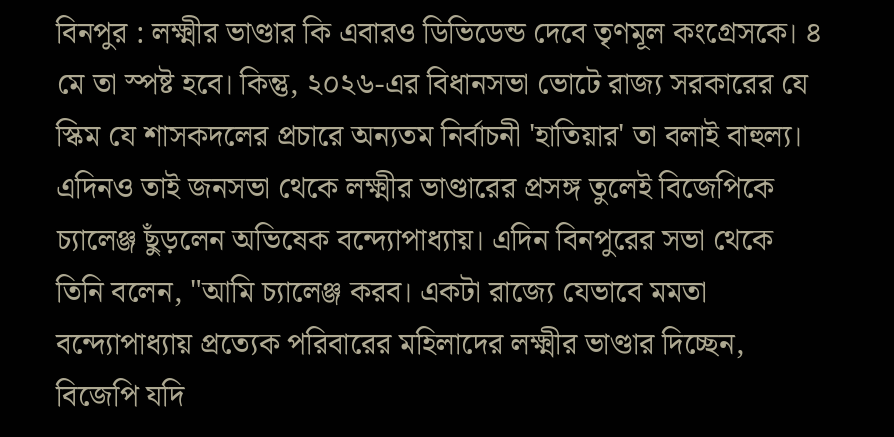বিনপুর : লক্ষ্মীর ভাণ্ডার কি এবারও ডিভিডেন্ড দেবে তৃণমূল কংগ্রেসকে। ৪ মে তা স্পষ্ট হবে। কিন্তু, ২০২৬-এর বিধানসভা ভোটে রাজ্য সরকারের যে স্কিম যে শাসকদলের প্রচারে অন্যতম নির্বাচনী 'হাতিয়ার' তা বলাই বাহুল্য। এদিনও তাই জনসভা থেকে লক্ষ্মীর ভাণ্ডারের প্রসঙ্গ তুলেই বিজেপিকে চ্যালেঞ্জ ছুঁড়লেন অভিষেক বন্দ্যোপাধ্যায়। এদিন বিনপুরের সভা থেকে তিনি বলেন, "আমি চ্যালেঞ্জ করব। একটা রাজ্যে যেভাবে মমতা বন্দ্যোপাধ্যায় প্রত্যেক পরিবারের মহিলাদের লক্ষ্মীর ভাণ্ডার দিচ্ছেন, বিজেপি যদি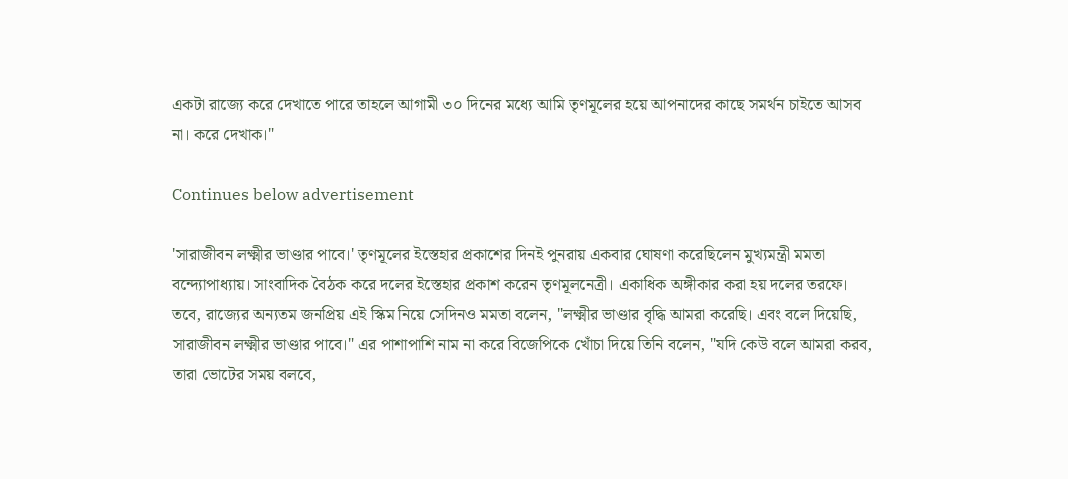একটা রাজ্যে করে দেখাতে পারে তাহলে আগামী ৩০ দিনের মধ্যে আমি তৃণমূলের হয়ে আপনাদের কাছে সমর্থন চাইতে আসব না। করে দেখাক।"

Continues below advertisement

'সারাজীবন লক্ষ্মীর ভাণ্ডার পাবে।' তৃণমূলের ইস্তেহার প্রকাশের দিনই পুনরায় একবার ঘোষণা করেছিলেন মুখ্যমন্ত্রী মমতা বন্দ্যোপাধ্যায়। সাংবাদিক বৈঠক করে দলের ইস্তেহার প্রকাশ করেন তৃণমূলনেত্রী। একাধিক অঙ্গীকার করা হয় দলের তরফে। তবে, রাজ্যের অন্যতম জনপ্রিয় এই স্কিম নিয়ে সেদিনও মমতা বলেন, "লক্ষ্মীর ভাণ্ডার বৃদ্ধি আমরা করেছি। এবং বলে দিয়েছি, সারাজীবন লক্ষ্মীর ভাণ্ডার পাবে।" এর পাশাপাশি নাম না করে বিজেপিকে খোঁচা দিয়ে তিনি বলেন, "যদি কেউ বলে আমরা করব, তারা ভোটের সময় বলবে,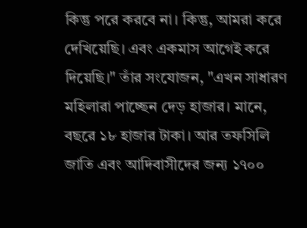কিন্তু পরে করবে না। কিন্তু, আমরা করে দেখিয়েছি। এবং একমাস আগেই করে দিয়েছি।" তাঁর সংযোজন, "এখন সাধারণ মহিলারা পাচ্ছেন দেড় হাজার। মানে, বছরে ১৮ হাজার টাকা। আর তফসিলি জাতি এবং আদিবাসীদের জন্য ১৭০০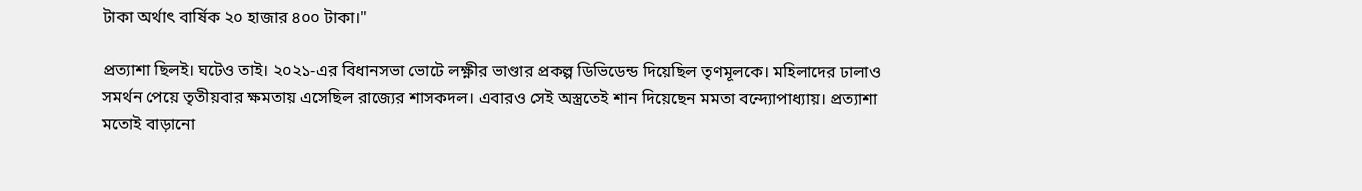টাকা অর্থাৎ বার্ষিক ২০ হাজার ৪০০ টাকা।"

প্রত্যাশা ছিলই। ঘটেও তাই। ২০২১-এর বিধানসভা ভোটে লক্ষ্ণীর ভাণ্ডার প্রকল্প ডিভিডেন্ড দিয়েছিল তৃণমূলকে। মহিলাদের ঢালাও সমর্থন পেয়ে তৃতীয়বার ক্ষমতায় এসেছিল রাজ্যের শাসকদল। এবারও সেই অস্ত্রতেই শান দিয়েছেন মমতা বন্দ্যোপাধ্যায়। প্রত্যাশা মতোই বাড়ানো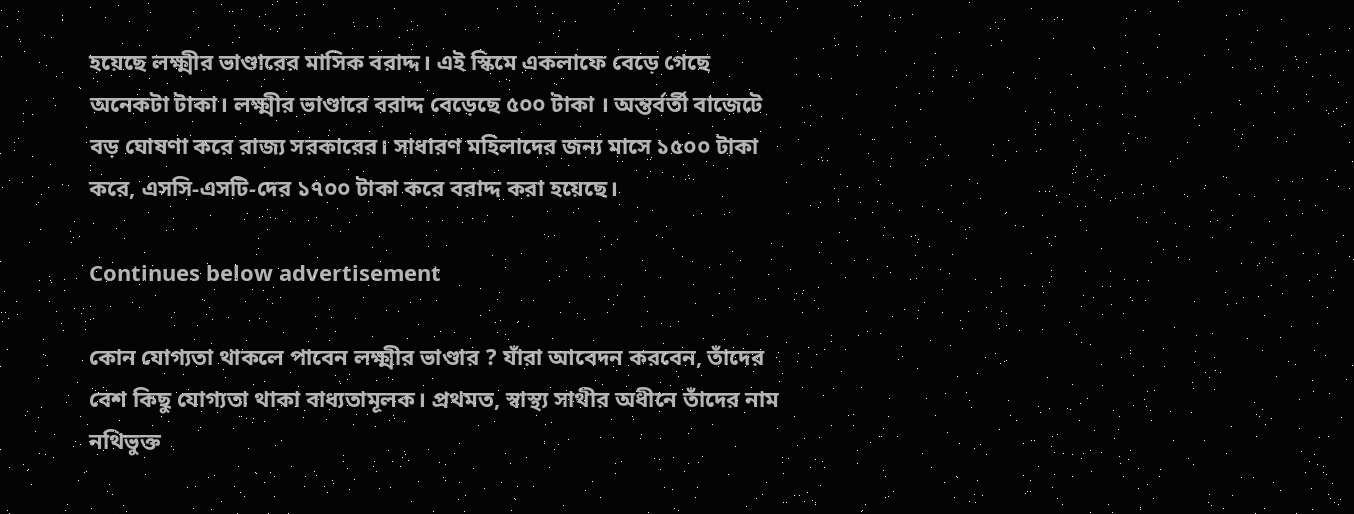হয়েছে লক্ষ্মীর ভাণ্ডারের মাসিক বরাদ্দ। এই স্কিমে একলাফে বেড়ে গেছে অনেকটা টাকা। লক্ষ্মীর ভাণ্ডারে বরাদ্দ বেড়েছে ৫০০ টাকা । অন্তর্বর্তী বাজেটে বড় ঘোষণা করে রাজ্য সরকারের। সাধারণ মহিলাদের জন্য মাসে ১৫০০ টাকা করে, এসসি-এসটি-দের ১৭০০ টাকা করে বরাদ্দ করা হয়েছে।

Continues below advertisement

কোন যোগ্যতা থাকলে পাবেন লক্ষ্মীর ভাণ্ডার ? যাঁরা আবেদন করবেন, তাঁদের বেশ কিছু যোগ্যতা থাকা বাধ্যতামূলক। প্রথমত, স্বাস্থ্য সাথীর অধীনে তাঁদের নাম নথিভুক্ত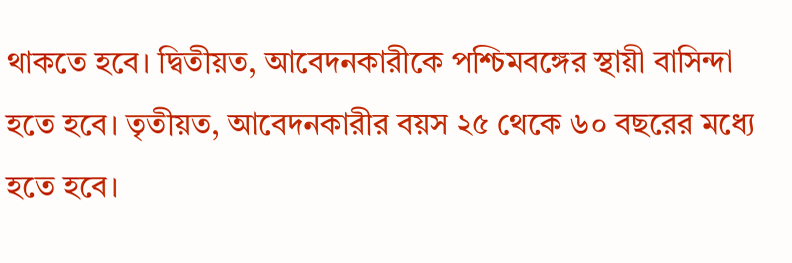থাকতে হবে। দ্বিতীয়ত, আবেদনকারীকে পশ্চিমবঙ্গের স্থায়ী বাসিন্দা হতে হবে। তৃতীয়ত, আবেদনকারীর বয়স ২৫ থেকে ৬০ বছরের মধ্যে হতে হবে।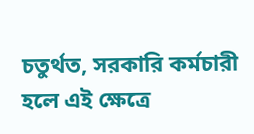চতুর্থত, সরকারি কর্মচারী হলে এই ক্ষেত্রে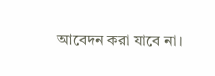আবেদন করা যাবে না।